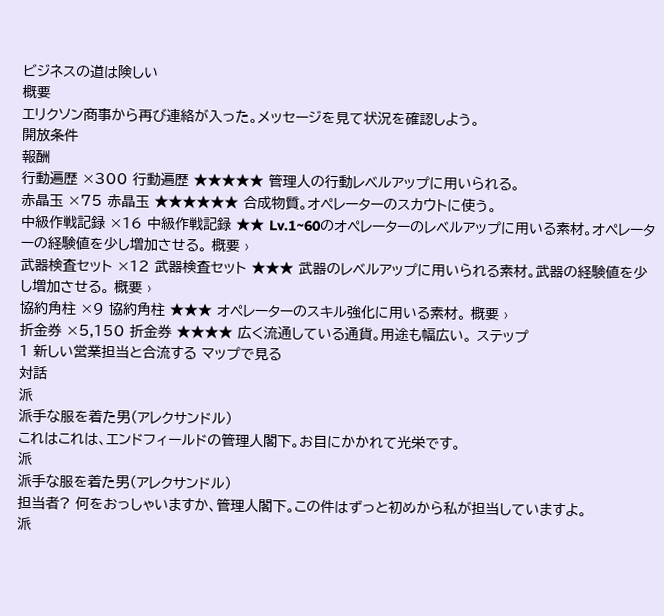ビジネスの道は険しい
概要
エリクソン商事から再び連絡が入った。メッセージを見て状況を確認しよう。
開放条件
報酬
行動遍歴 ×300 行動遍歴 ★★★★★ 管理人の行動レベルアップに用いられる。
赤晶玉 ×75 赤晶玉 ★★★★★★ 合成物質。オペレーターのスカウトに使う。
中級作戦記録 ×16 中級作戦記録 ★★ Lv.1~60のオペレーターのレベルアップに用いる素材。オペレーターの経験値を少し増加させる。 概要 ›
武器検査セット ×12 武器検査セット ★★★ 武器のレベルアップに用いられる素材。武器の経験値を少し増加させる。 概要 ›
協約角柱 ×9 協約角柱 ★★★ オペレーターのスキル強化に用いる素材。 概要 ›
折金券 ×5,150 折金券 ★★★★ 広く流通している通貨。用途も幅広い。 ステップ
1 新しい営業担当と合流する マップで見る
対話
派
派手な服を着た男(アレクサンドル)
これはこれは、エンドフィールドの管理人閣下。お目にかかれて光栄です。
派
派手な服を着た男(アレクサンドル)
担当者? 何をおっしゃいますか、管理人閣下。この件はずっと初めから私が担当していますよ。
派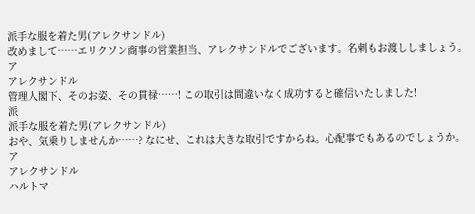派手な服を着た男(アレクサンドル)
改めまして……エリクソン商事の営業担当、アレクサンドルでございます。名刺もお渡ししましょう。
ア
アレクサンドル
管理人閣下、そのお姿、その貫禄……! この取引は間違いなく成功すると確信いたしました!
派
派手な服を着た男(アレクサンドル)
おや、気乗りしませんか……? なにせ、これは大きな取引ですからね。心配事でもあるのでしょうか。
ア
アレクサンドル
ハルトマ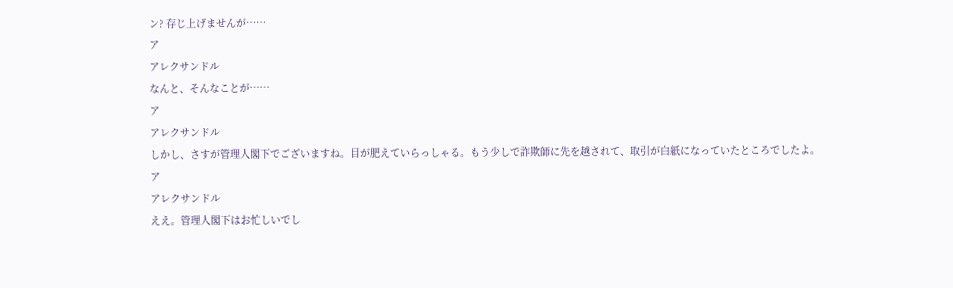ン? 存じ上げませんが……
ア
アレクサンドル
なんと、そんなことが……
ア
アレクサンドル
しかし、さすが管理人閣下でございますね。目が肥えていらっしゃる。もう少しで詐欺師に先を越されて、取引が白紙になっていたところでしたよ。
ア
アレクサンドル
ええ。管理人閣下はお忙しいでし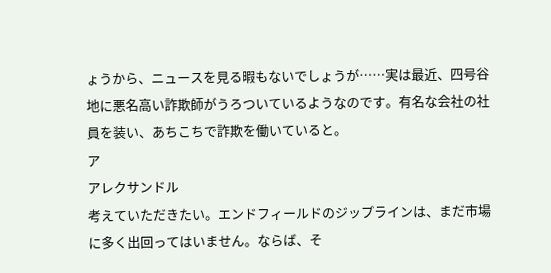ょうから、ニュースを見る暇もないでしょうが……実は最近、四号谷地に悪名高い詐欺師がうろついているようなのです。有名な会社の社員を装い、あちこちで詐欺を働いていると。
ア
アレクサンドル
考えていただきたい。エンドフィールドのジップラインは、まだ市場に多く出回ってはいません。ならば、そ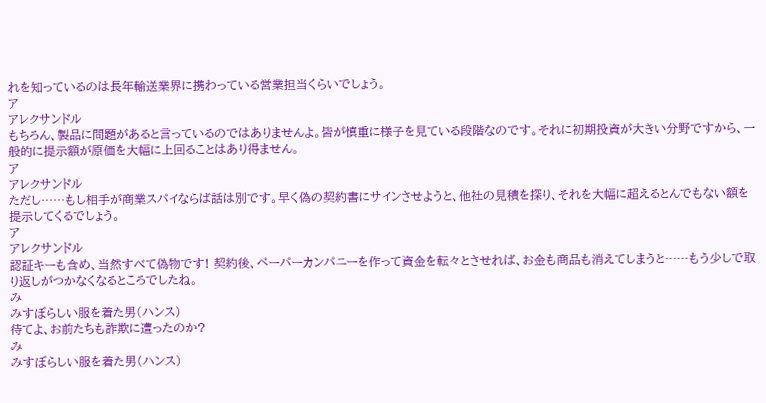れを知っているのは長年輸送業界に携わっている営業担当くらいでしょう。
ア
アレクサンドル
もちろん、製品に問題があると言っているのではありませんよ。皆が慎重に様子を見ている段階なのです。それに初期投資が大きい分野ですから、一般的に提示額が原価を大幅に上回ることはあり得ません。
ア
アレクサンドル
ただし……もし相手が商業スパイならば話は別です。早く偽の契約書にサインさせようと、他社の見積を探り、それを大幅に超えるとんでもない額を提示してくるでしょう。
ア
アレクサンドル
認証キーも含め、当然すべて偽物です! 契約後、ペーパーカンパニーを作って資金を転々とさせれば、お金も商品も消えてしまうと……もう少しで取り返しがつかなくなるところでしたね。
み
みすぼらしい服を着た男(ハンス)
待てよ、お前たちも詐欺に遭ったのか?
み
みすぼらしい服を着た男(ハンス)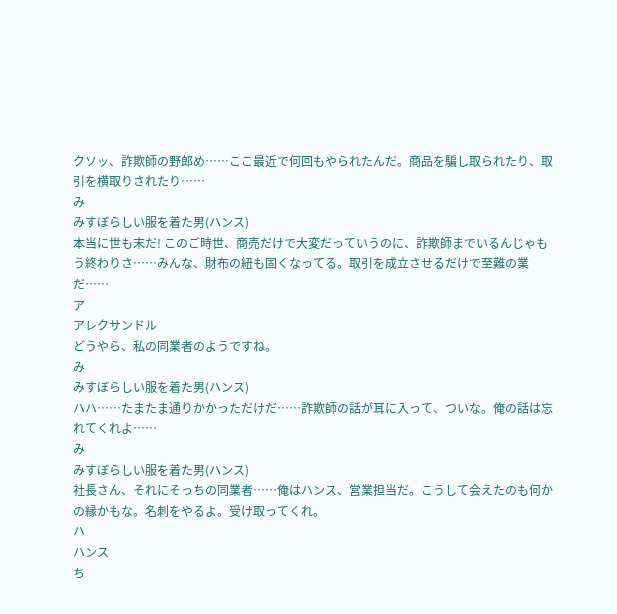クソッ、詐欺師の野郎め……ここ最近で何回もやられたんだ。商品を騙し取られたり、取引を横取りされたり……
み
みすぼらしい服を着た男(ハンス)
本当に世も末だ! このご時世、商売だけで大変だっていうのに、詐欺師までいるんじゃもう終わりさ……みんな、財布の紐も固くなってる。取引を成立させるだけで至難の業だ……
ア
アレクサンドル
どうやら、私の同業者のようですね。
み
みすぼらしい服を着た男(ハンス)
ハハ……たまたま通りかかっただけだ……詐欺師の話が耳に入って、ついな。俺の話は忘れてくれよ……
み
みすぼらしい服を着た男(ハンス)
社長さん、それにそっちの同業者……俺はハンス、営業担当だ。こうして会えたのも何かの縁かもな。名刺をやるよ。受け取ってくれ。
ハ
ハンス
ち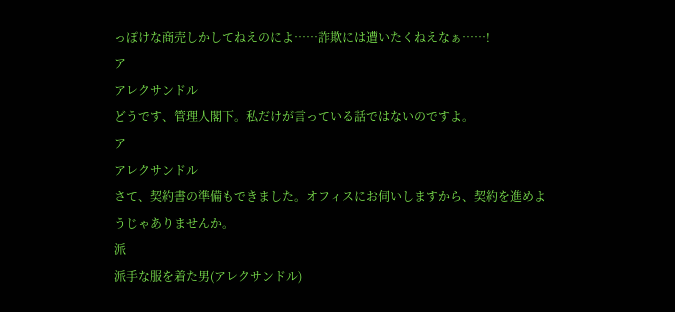っぽけな商売しかしてねえのによ……詐欺には遭いたくねえなぁ……!
ア
アレクサンドル
どうです、管理人閣下。私だけが言っている話ではないのですよ。
ア
アレクサンドル
さて、契約書の準備もできました。オフィスにお伺いしますから、契約を進めようじゃありませんか。
派
派手な服を着た男(アレクサンドル)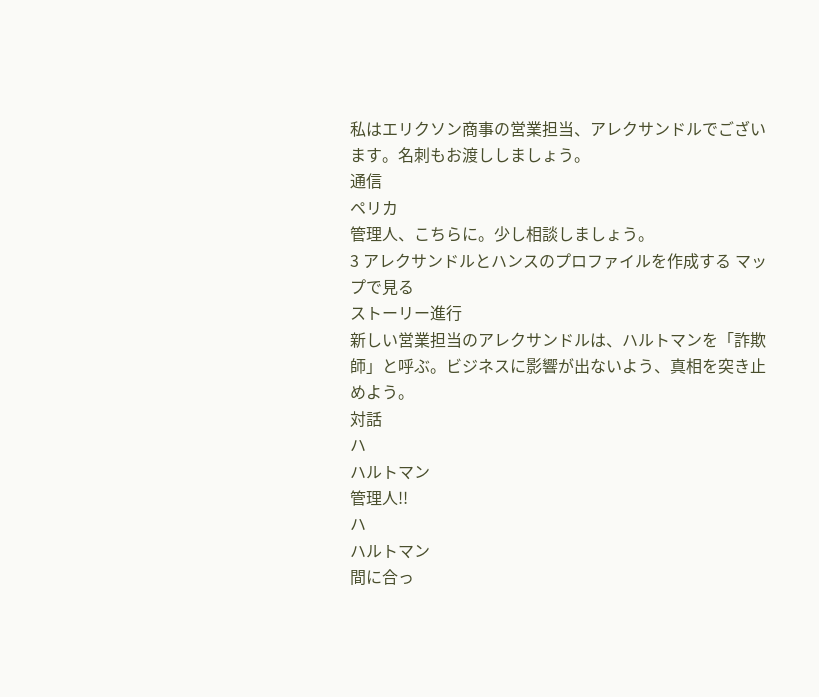私はエリクソン商事の営業担当、アレクサンドルでございます。名刺もお渡ししましょう。
通信
ペリカ
管理人、こちらに。少し相談しましょう。
3 アレクサンドルとハンスのプロファイルを作成する マップで見る
ストーリー進行
新しい営業担当のアレクサンドルは、ハルトマンを「詐欺師」と呼ぶ。ビジネスに影響が出ないよう、真相を突き止めよう。
対話
ハ
ハルトマン
管理人!!
ハ
ハルトマン
間に合っ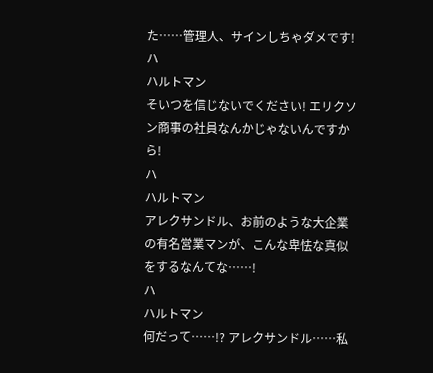た……管理人、サインしちゃダメです!
ハ
ハルトマン
そいつを信じないでください! エリクソン商事の社員なんかじゃないんですから!
ハ
ハルトマン
アレクサンドル、お前のような大企業の有名営業マンが、こんな卑怯な真似をするなんてな……!
ハ
ハルトマン
何だって……!? アレクサンドル……私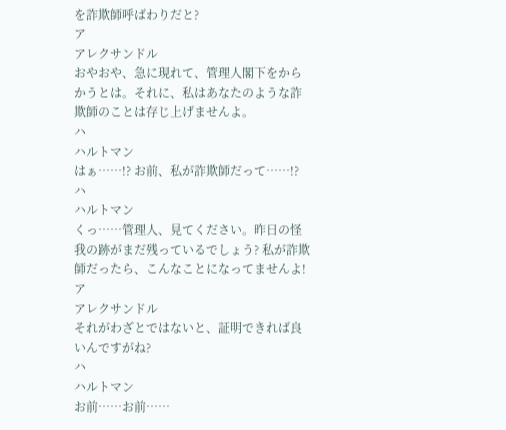を詐欺師呼ばわりだと?
ア
アレクサンドル
おやおや、急に現れて、管理人閣下をからかうとは。それに、私はあなたのような詐欺師のことは存じ上げませんよ。
ハ
ハルトマン
はぁ……!? お前、私が詐欺師だって……!?
ハ
ハルトマン
くっ……管理人、見てください。昨日の怪我の跡がまだ残っているでしょう? 私が詐欺師だったら、こんなことになってませんよ!
ア
アレクサンドル
それがわざとではないと、証明できれば良いんですがね?
ハ
ハルトマン
お前……お前……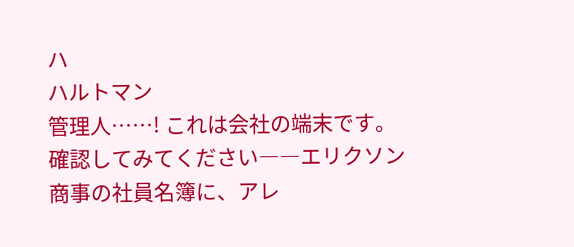ハ
ハルトマン
管理人……! これは会社の端末です。確認してみてください――エリクソン商事の社員名簿に、アレ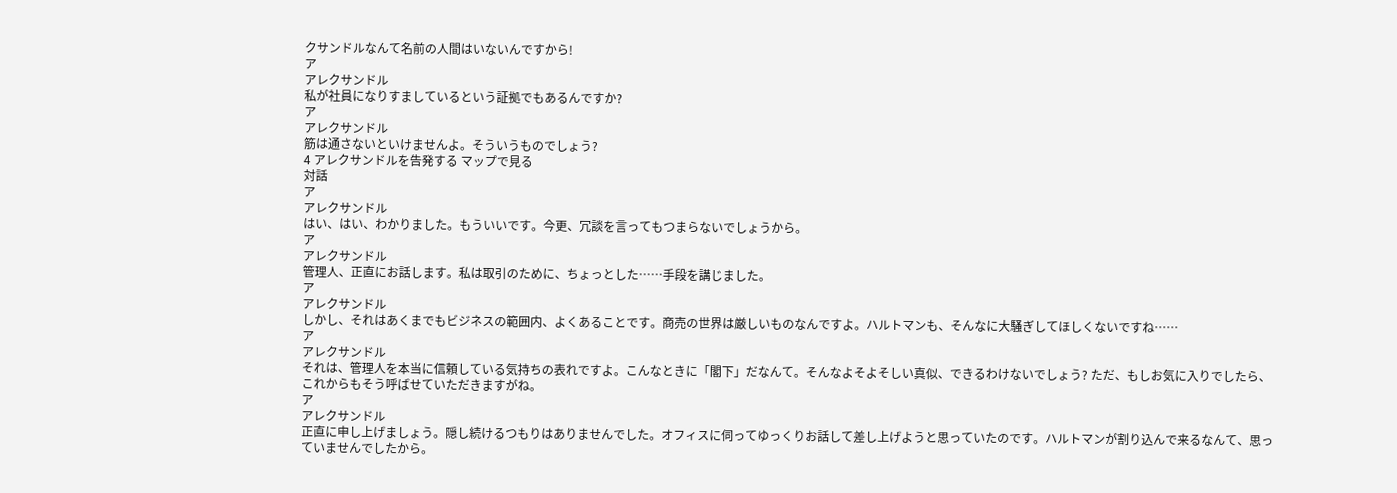クサンドルなんて名前の人間はいないんですから!
ア
アレクサンドル
私が社員になりすましているという証拠でもあるんですか?
ア
アレクサンドル
筋は通さないといけませんよ。そういうものでしょう?
4 アレクサンドルを告発する マップで見る
対話
ア
アレクサンドル
はい、はい、わかりました。もういいです。今更、冗談を言ってもつまらないでしょうから。
ア
アレクサンドル
管理人、正直にお話します。私は取引のために、ちょっとした……手段を講じました。
ア
アレクサンドル
しかし、それはあくまでもビジネスの範囲内、よくあることです。商売の世界は厳しいものなんですよ。ハルトマンも、そんなに大騒ぎしてほしくないですね……
ア
アレクサンドル
それは、管理人を本当に信頼している気持ちの表れですよ。こんなときに「閣下」だなんて。そんなよそよそしい真似、できるわけないでしょう? ただ、もしお気に入りでしたら、これからもそう呼ばせていただきますがね。
ア
アレクサンドル
正直に申し上げましょう。隠し続けるつもりはありませんでした。オフィスに伺ってゆっくりお話して差し上げようと思っていたのです。ハルトマンが割り込んで来るなんて、思っていませんでしたから。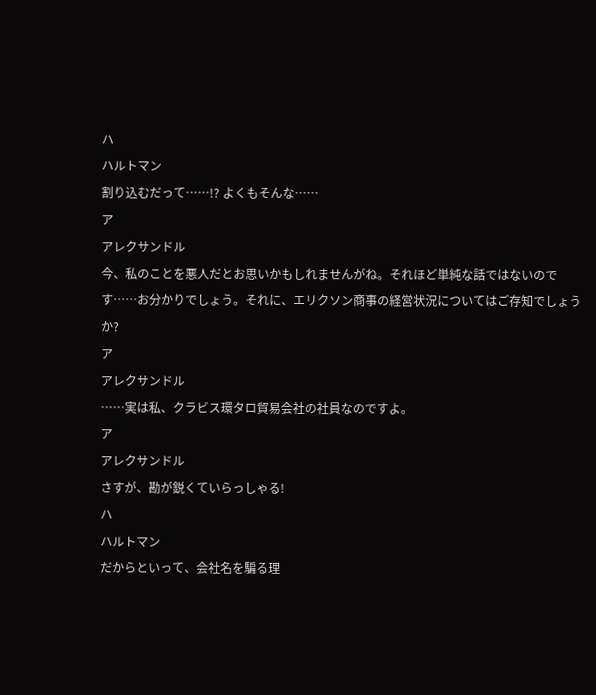ハ
ハルトマン
割り込むだって……!? よくもそんな……
ア
アレクサンドル
今、私のことを悪人だとお思いかもしれませんがね。それほど単純な話ではないのです……お分かりでしょう。それに、エリクソン商事の経営状況についてはご存知でしょうか?
ア
アレクサンドル
……実は私、クラビス環タロ貿易会社の社員なのですよ。
ア
アレクサンドル
さすが、勘が鋭くていらっしゃる!
ハ
ハルトマン
だからといって、会社名を騙る理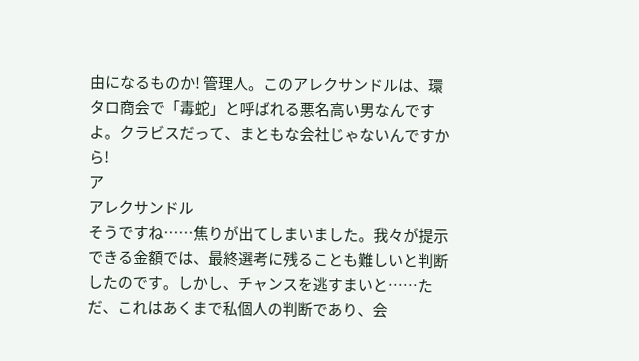由になるものか! 管理人。このアレクサンドルは、環タロ商会で「毒蛇」と呼ばれる悪名高い男なんですよ。クラビスだって、まともな会社じゃないんですから!
ア
アレクサンドル
そうですね……焦りが出てしまいました。我々が提示できる金額では、最終選考に残ることも難しいと判断したのです。しかし、チャンスを逃すまいと……ただ、これはあくまで私個人の判断であり、会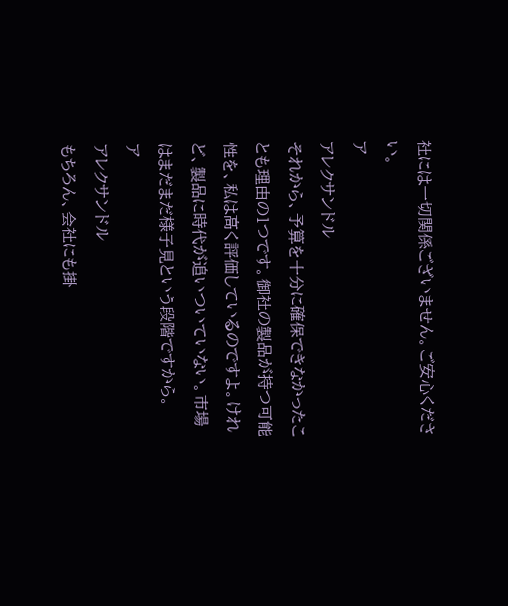社には一切関係ございません。ご安心ください。
ア
アレクサンドル
それから、予算を十分に確保できなかったことも理由の1つです。御社の製品が持つ可能性を、私は高く評価しているのですよ。けれど、製品に時代が追いついていない。市場はまだまだ様子見という段階ですから。
ア
アレクサンドル
もちろん、会社にも掛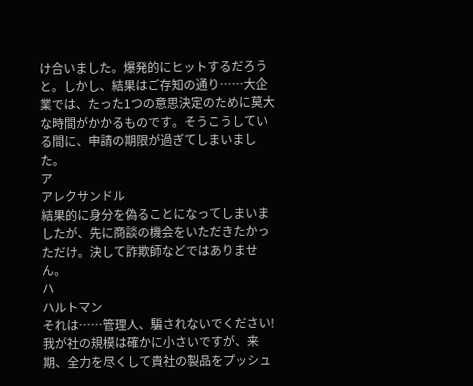け合いました。爆発的にヒットするだろうと。しかし、結果はご存知の通り……大企業では、たった1つの意思決定のために莫大な時間がかかるものです。そうこうしている間に、申請の期限が過ぎてしまいました。
ア
アレクサンドル
結果的に身分を偽ることになってしまいましたが、先に商談の機会をいただきたかっただけ。決して詐欺師などではありません。
ハ
ハルトマン
それは……管理人、騙されないでください! 我が社の規模は確かに小さいですが、来期、全力を尽くして貴社の製品をプッシュ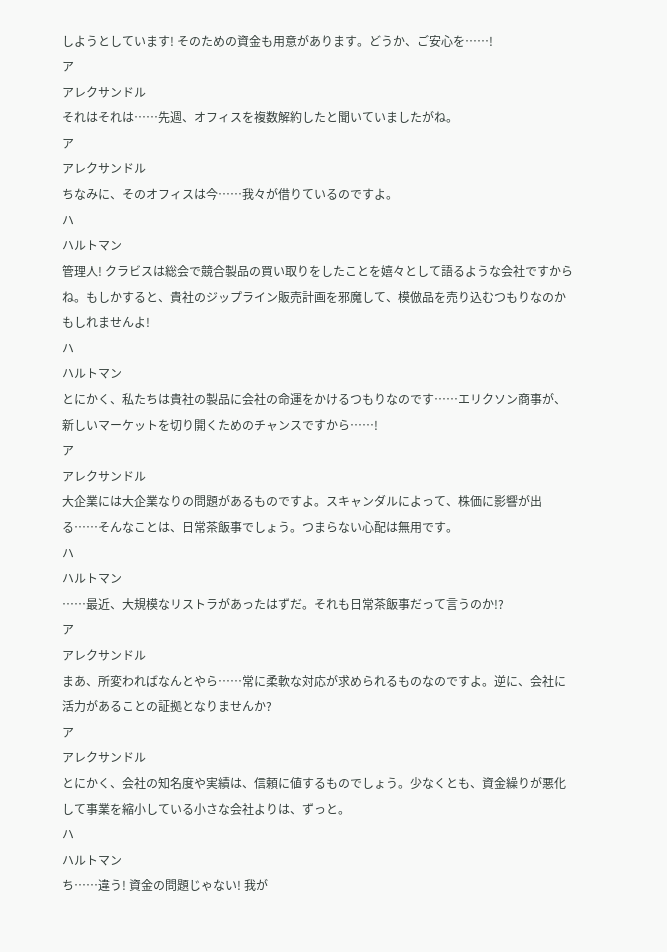しようとしています! そのための資金も用意があります。どうか、ご安心を……!
ア
アレクサンドル
それはそれは……先週、オフィスを複数解約したと聞いていましたがね。
ア
アレクサンドル
ちなみに、そのオフィスは今……我々が借りているのですよ。
ハ
ハルトマン
管理人! クラビスは総会で競合製品の買い取りをしたことを嬉々として語るような会社ですからね。もしかすると、貴社のジップライン販売計画を邪魔して、模倣品を売り込むつもりなのかもしれませんよ!
ハ
ハルトマン
とにかく、私たちは貴社の製品に会社の命運をかけるつもりなのです……エリクソン商事が、新しいマーケットを切り開くためのチャンスですから……!
ア
アレクサンドル
大企業には大企業なりの問題があるものですよ。スキャンダルによって、株価に影響が出る……そんなことは、日常茶飯事でしょう。つまらない心配は無用です。
ハ
ハルトマン
……最近、大規模なリストラがあったはずだ。それも日常茶飯事だって言うのか!?
ア
アレクサンドル
まあ、所変わればなんとやら……常に柔軟な対応が求められるものなのですよ。逆に、会社に活力があることの証拠となりませんか?
ア
アレクサンドル
とにかく、会社の知名度や実績は、信頼に値するものでしょう。少なくとも、資金繰りが悪化して事業を縮小している小さな会社よりは、ずっと。
ハ
ハルトマン
ち……違う! 資金の問題じゃない! 我が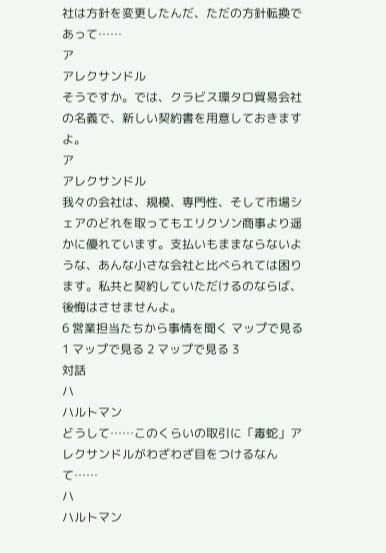社は方針を変更したんだ、ただの方針転換であって……
ア
アレクサンドル
そうですか。では、クラビス環タロ貿易会社の名義で、新しい契約書を用意しておきますよ。
ア
アレクサンドル
我々の会社は、規模、専門性、そして市場シェアのどれを取ってもエリクソン商事より遥かに優れています。支払いもままならないような、あんな小さな会社と比べられては困ります。私共と契約していただけるのならば、後悔はさせませんよ。
6 営業担当たちから事情を聞く マップで見る 1 マップで見る 2 マップで見る 3
対話
ハ
ハルトマン
どうして……このくらいの取引に「毒蛇」アレクサンドルがわざわざ目をつけるなんて……
ハ
ハルトマン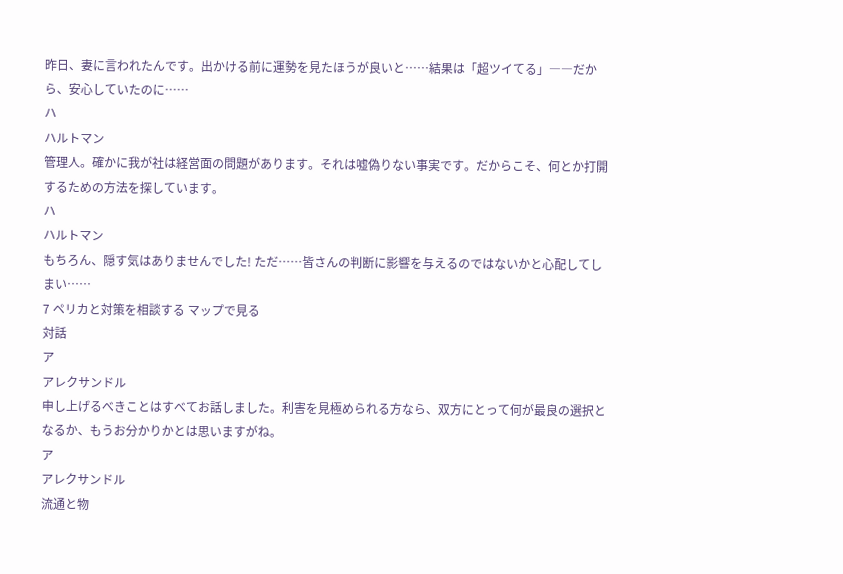昨日、妻に言われたんです。出かける前に運勢を見たほうが良いと……結果は「超ツイてる」――だから、安心していたのに……
ハ
ハルトマン
管理人。確かに我が社は経営面の問題があります。それは嘘偽りない事実です。だからこそ、何とか打開するための方法を探しています。
ハ
ハルトマン
もちろん、隠す気はありませんでした! ただ……皆さんの判断に影響を与えるのではないかと心配してしまい……
7 ペリカと対策を相談する マップで見る
対話
ア
アレクサンドル
申し上げるべきことはすべてお話しました。利害を見極められる方なら、双方にとって何が最良の選択となるか、もうお分かりかとは思いますがね。
ア
アレクサンドル
流通と物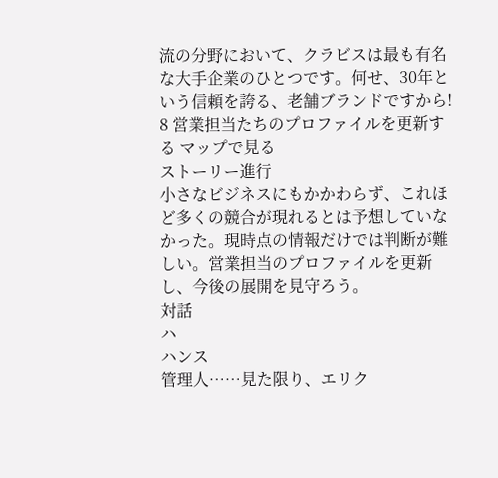流の分野において、クラビスは最も有名な大手企業のひとつです。何せ、30年という信頼を誇る、老舗ブランドですから!
8 営業担当たちのプロファイルを更新する マップで見る
ストーリー進行
小さなビジネスにもかかわらず、これほど多くの競合が現れるとは予想していなかった。現時点の情報だけでは判断が難しい。営業担当のプロファイルを更新し、今後の展開を見守ろう。
対話
ハ
ハンス
管理人……見た限り、エリク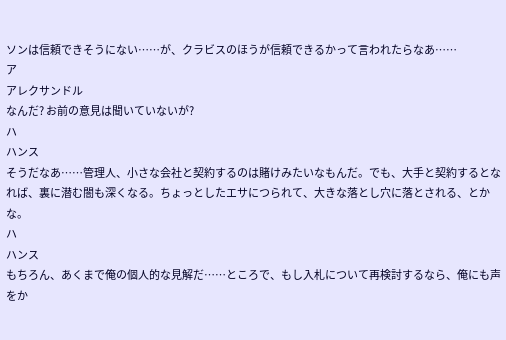ソンは信頼できそうにない……が、クラビスのほうが信頼できるかって言われたらなあ……
ア
アレクサンドル
なんだ? お前の意見は聞いていないが?
ハ
ハンス
そうだなあ……管理人、小さな会社と契約するのは賭けみたいなもんだ。でも、大手と契約するとなれば、裏に潜む闇も深くなる。ちょっとしたエサにつられて、大きな落とし穴に落とされる、とかな。
ハ
ハンス
もちろん、あくまで俺の個人的な見解だ……ところで、もし入札について再検討するなら、俺にも声をか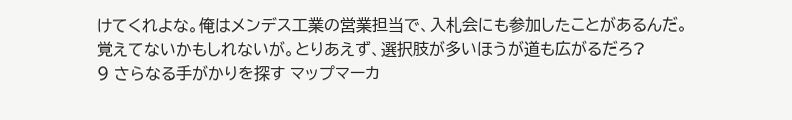けてくれよな。俺はメンデス工業の営業担当で、入札会にも参加したことがあるんだ。覚えてないかもしれないが。とりあえず、選択肢が多いほうが道も広がるだろ?
9 さらなる手がかりを探す マップマーカ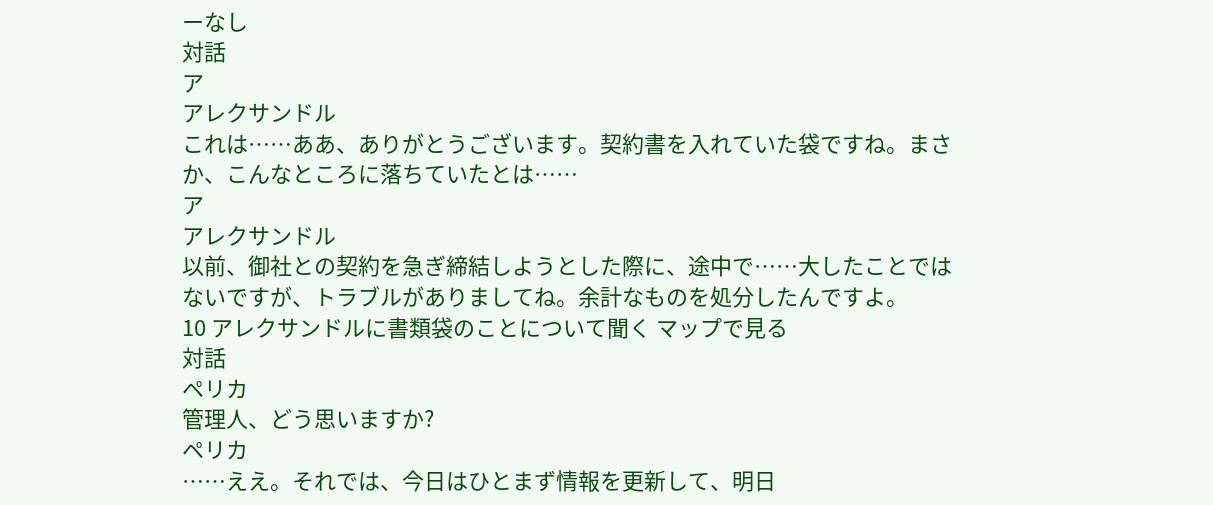ーなし
対話
ア
アレクサンドル
これは……ああ、ありがとうございます。契約書を入れていた袋ですね。まさか、こんなところに落ちていたとは……
ア
アレクサンドル
以前、御社との契約を急ぎ締結しようとした際に、途中で……大したことではないですが、トラブルがありましてね。余計なものを処分したんですよ。
10 アレクサンドルに書類袋のことについて聞く マップで見る
対話
ペリカ
管理人、どう思いますか?
ペリカ
……ええ。それでは、今日はひとまず情報を更新して、明日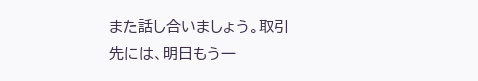また話し合いましょう。取引先には、明日もう一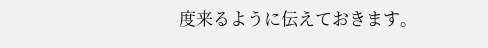度来るように伝えておきます。